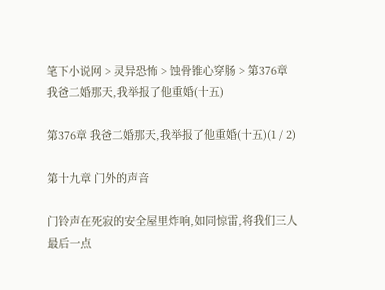笔下小说网 > 灵异恐怖 > 蚀骨锥心穿肠 > 第376章 我爸二婚那天,我举报了他重婚(十五)

第376章 我爸二婚那天,我举报了他重婚(十五)(1 / 2)

第十九章 门外的声音

门铃声在死寂的安全屋里炸响,如同惊雷,将我们三人最后一点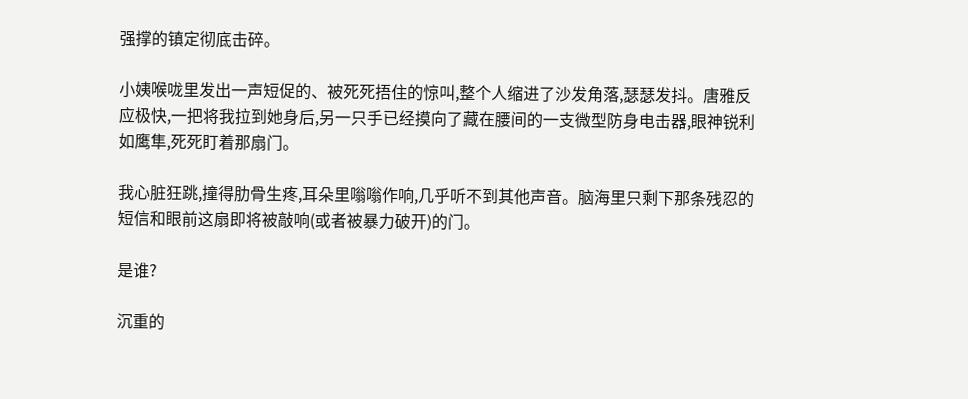强撑的镇定彻底击碎。

小姨喉咙里发出一声短促的、被死死捂住的惊叫,整个人缩进了沙发角落,瑟瑟发抖。唐雅反应极快,一把将我拉到她身后,另一只手已经摸向了藏在腰间的一支微型防身电击器,眼神锐利如鹰隼,死死盯着那扇门。

我心脏狂跳,撞得肋骨生疼,耳朵里嗡嗡作响,几乎听不到其他声音。脑海里只剩下那条残忍的短信和眼前这扇即将被敲响(或者被暴力破开)的门。

是谁?

沉重的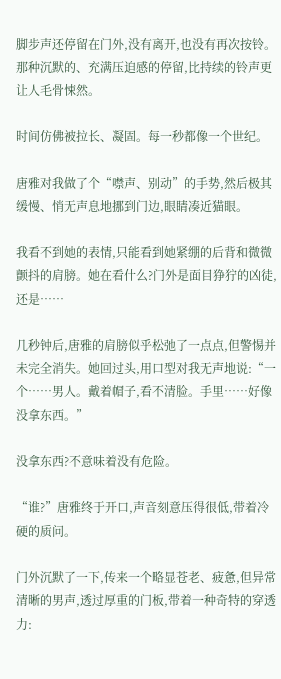脚步声还停留在门外,没有离开,也没有再次按铃。那种沉默的、充满压迫感的停留,比持续的铃声更让人毛骨悚然。

时间仿佛被拉长、凝固。每一秒都像一个世纪。

唐雅对我做了个“噤声、别动”的手势,然后极其缓慢、悄无声息地挪到门边,眼睛凑近猫眼。

我看不到她的表情,只能看到她紧绷的后背和微微颤抖的肩膀。她在看什么?门外是面目狰狞的凶徒,还是……

几秒钟后,唐雅的肩膀似乎松弛了一点点,但警惕并未完全消失。她回过头,用口型对我无声地说:“一个……男人。戴着帽子,看不清脸。手里……好像没拿东西。”

没拿东西?不意味着没有危险。

“谁?”唐雅终于开口,声音刻意压得很低,带着冷硬的质问。

门外沉默了一下,传来一个略显苍老、疲惫,但异常清晰的男声,透过厚重的门板,带着一种奇特的穿透力: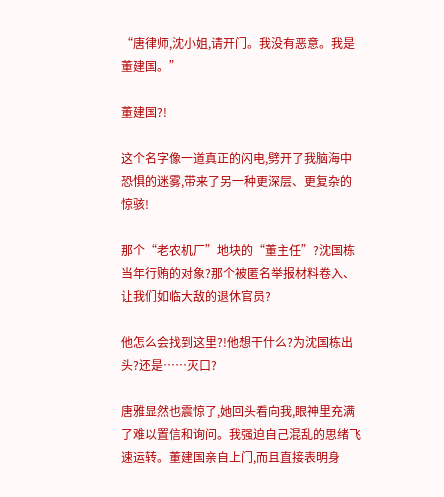“唐律师,沈小姐,请开门。我没有恶意。我是董建国。”

董建国?!

这个名字像一道真正的闪电,劈开了我脑海中恐惧的迷雾,带来了另一种更深层、更复杂的惊骇!

那个“老农机厂”地块的“董主任”?沈国栋当年行贿的对象?那个被匿名举报材料卷入、让我们如临大敌的退休官员?

他怎么会找到这里?!他想干什么?为沈国栋出头?还是……灭口?

唐雅显然也震惊了,她回头看向我,眼神里充满了难以置信和询问。我强迫自己混乱的思绪飞速运转。董建国亲自上门,而且直接表明身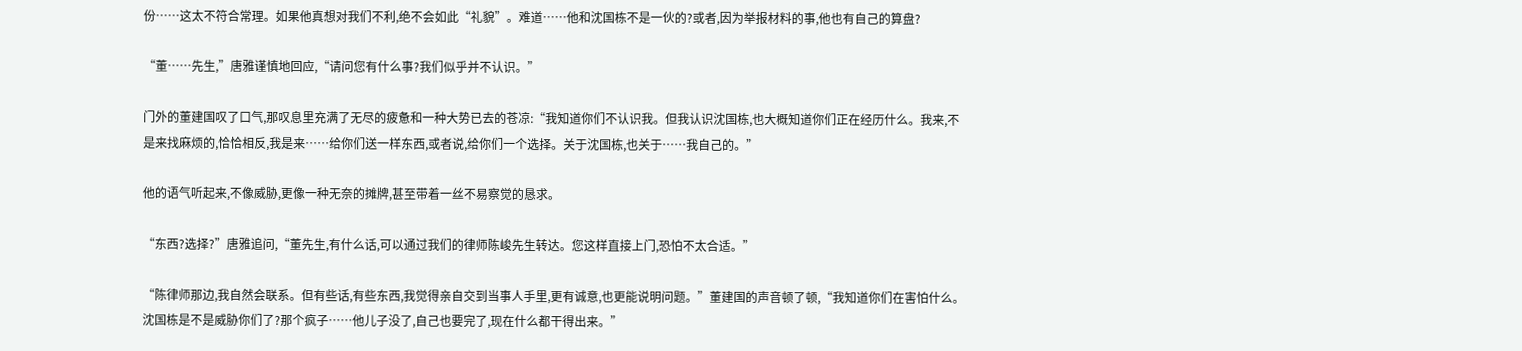份……这太不符合常理。如果他真想对我们不利,绝不会如此“礼貌”。难道……他和沈国栋不是一伙的?或者,因为举报材料的事,他也有自己的算盘?

“董……先生,”唐雅谨慎地回应,“请问您有什么事?我们似乎并不认识。”

门外的董建国叹了口气,那叹息里充满了无尽的疲惫和一种大势已去的苍凉:“我知道你们不认识我。但我认识沈国栋,也大概知道你们正在经历什么。我来,不是来找麻烦的,恰恰相反,我是来……给你们送一样东西,或者说,给你们一个选择。关于沈国栋,也关于……我自己的。”

他的语气听起来,不像威胁,更像一种无奈的摊牌,甚至带着一丝不易察觉的恳求。

“东西?选择?”唐雅追问,“董先生,有什么话,可以通过我们的律师陈峻先生转达。您这样直接上门,恐怕不太合适。”

“陈律师那边,我自然会联系。但有些话,有些东西,我觉得亲自交到当事人手里,更有诚意,也更能说明问题。”董建国的声音顿了顿,“我知道你们在害怕什么。沈国栋是不是威胁你们了?那个疯子……他儿子没了,自己也要完了,现在什么都干得出来。”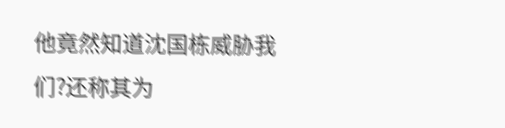他竟然知道沈国栋威胁我们?还称其为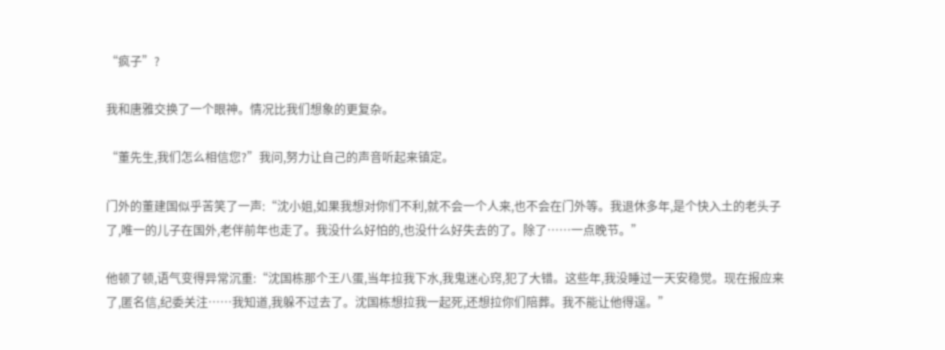“疯子”?

我和唐雅交换了一个眼神。情况比我们想象的更复杂。

“董先生,我们怎么相信您?”我问,努力让自己的声音听起来镇定。

门外的董建国似乎苦笑了一声:“沈小姐,如果我想对你们不利,就不会一个人来,也不会在门外等。我退休多年,是个快入土的老头子了,唯一的儿子在国外,老伴前年也走了。我没什么好怕的,也没什么好失去的了。除了……一点晚节。”

他顿了顿,语气变得异常沉重:“沈国栋那个王八蛋,当年拉我下水,我鬼迷心窍,犯了大错。这些年,我没睡过一天安稳觉。现在报应来了,匿名信,纪委关注……我知道,我躲不过去了。沈国栋想拉我一起死,还想拉你们陪葬。我不能让他得逞。”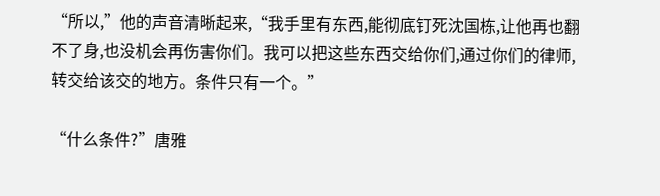“所以,”他的声音清晰起来,“我手里有东西,能彻底钉死沈国栋,让他再也翻不了身,也没机会再伤害你们。我可以把这些东西交给你们,通过你们的律师,转交给该交的地方。条件只有一个。”

“什么条件?”唐雅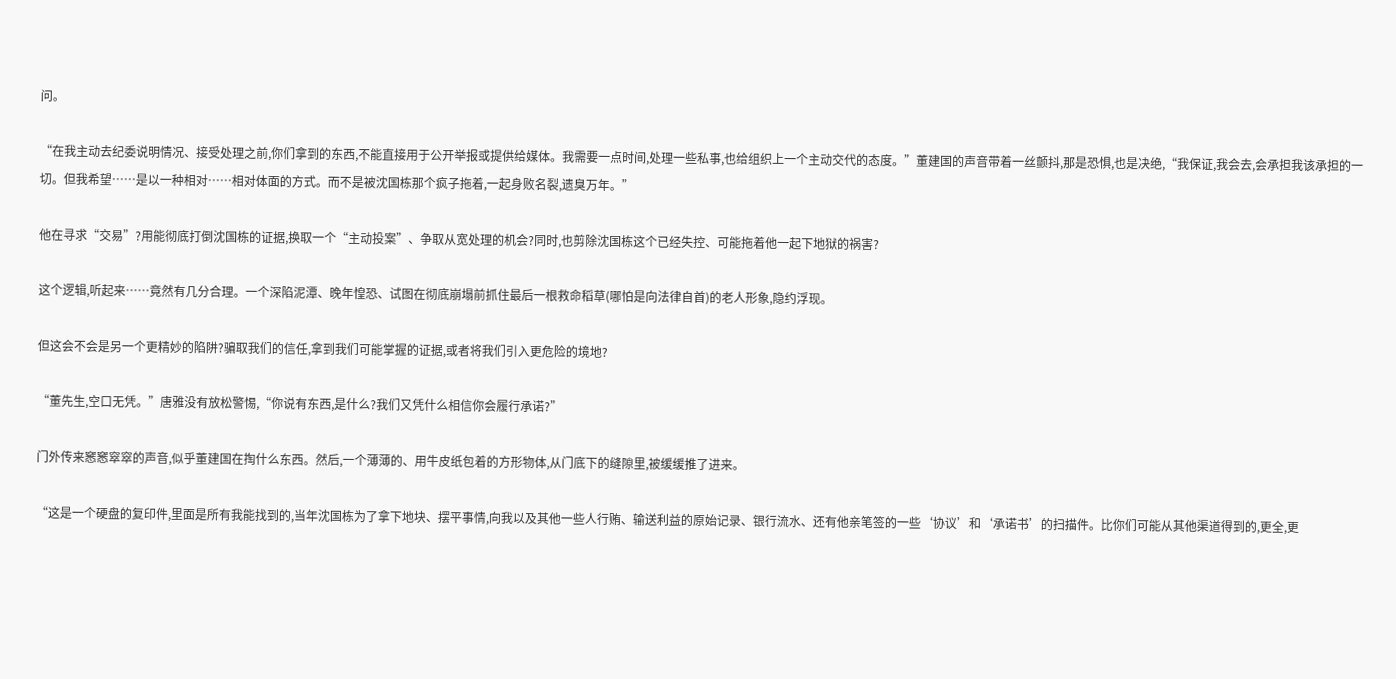问。

“在我主动去纪委说明情况、接受处理之前,你们拿到的东西,不能直接用于公开举报或提供给媒体。我需要一点时间,处理一些私事,也给组织上一个主动交代的态度。”董建国的声音带着一丝颤抖,那是恐惧,也是决绝,“我保证,我会去,会承担我该承担的一切。但我希望……是以一种相对……相对体面的方式。而不是被沈国栋那个疯子拖着,一起身败名裂,遗臭万年。”

他在寻求“交易”?用能彻底打倒沈国栋的证据,换取一个“主动投案”、争取从宽处理的机会?同时,也剪除沈国栋这个已经失控、可能拖着他一起下地狱的祸害?

这个逻辑,听起来……竟然有几分合理。一个深陷泥潭、晚年惶恐、试图在彻底崩塌前抓住最后一根救命稻草(哪怕是向法律自首)的老人形象,隐约浮现。

但这会不会是另一个更精妙的陷阱?骗取我们的信任,拿到我们可能掌握的证据,或者将我们引入更危险的境地?

“董先生,空口无凭。”唐雅没有放松警惕,“你说有东西,是什么?我们又凭什么相信你会履行承诺?”

门外传来窸窸窣窣的声音,似乎董建国在掏什么东西。然后,一个薄薄的、用牛皮纸包着的方形物体,从门底下的缝隙里,被缓缓推了进来。

“这是一个硬盘的复印件,里面是所有我能找到的,当年沈国栋为了拿下地块、摆平事情,向我以及其他一些人行贿、输送利益的原始记录、银行流水、还有他亲笔签的一些‘协议’和‘承诺书’的扫描件。比你们可能从其他渠道得到的,更全,更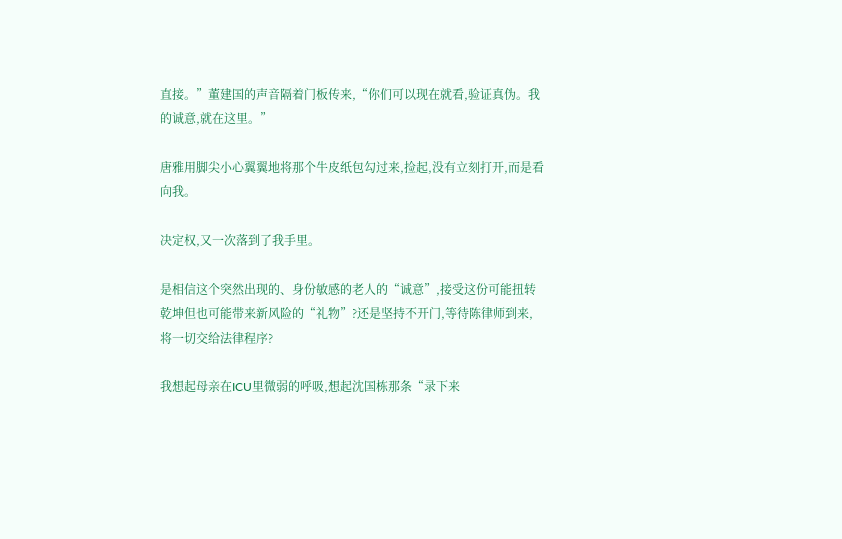直接。”董建国的声音隔着门板传来,“你们可以现在就看,验证真伪。我的诚意,就在这里。”

唐雅用脚尖小心翼翼地将那个牛皮纸包勾过来,捡起,没有立刻打开,而是看向我。

决定权,又一次落到了我手里。

是相信这个突然出现的、身份敏感的老人的“诚意”,接受这份可能扭转乾坤但也可能带来新风险的“礼物”?还是坚持不开门,等待陈律师到来,将一切交给法律程序?

我想起母亲在ICU里微弱的呼吸,想起沈国栋那条“录下来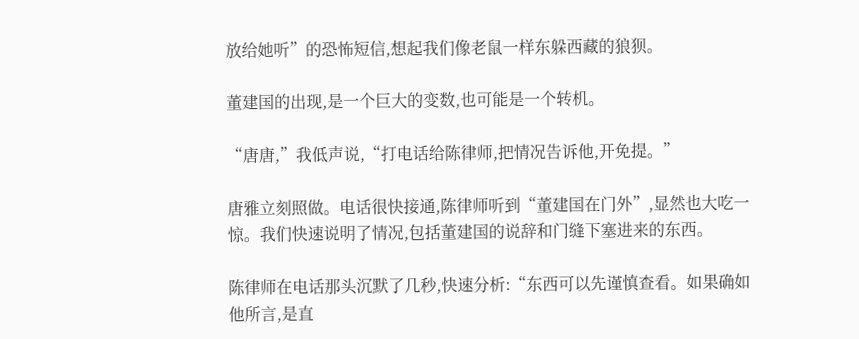放给她听”的恐怖短信,想起我们像老鼠一样东躲西藏的狼狈。

董建国的出现,是一个巨大的变数,也可能是一个转机。

“唐唐,”我低声说,“打电话给陈律师,把情况告诉他,开免提。”

唐雅立刻照做。电话很快接通,陈律师听到“董建国在门外”,显然也大吃一惊。我们快速说明了情况,包括董建国的说辞和门缝下塞进来的东西。

陈律师在电话那头沉默了几秒,快速分析:“东西可以先谨慎查看。如果确如他所言,是直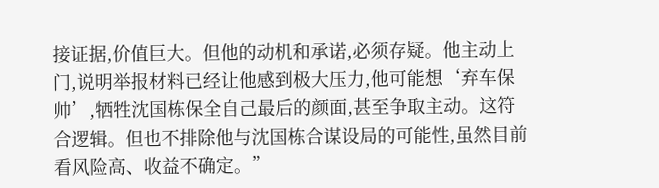接证据,价值巨大。但他的动机和承诺,必须存疑。他主动上门,说明举报材料已经让他感到极大压力,他可能想‘弃车保帅’,牺牲沈国栋保全自己最后的颜面,甚至争取主动。这符合逻辑。但也不排除他与沈国栋合谋设局的可能性,虽然目前看风险高、收益不确定。”